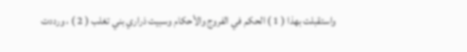واستقبلت بهذا ( 1 ) الحكم في الفروج والأحكام وسبيت ذراري بني تغلب ( 2 ) ، ورددت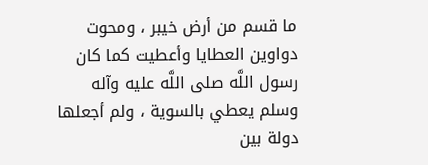ما قسم من أرض خيبر ، ومحوت دواوين العطايا وأعطيت كما كان رسول اللَّه صلى اللَّه عليه وآله وسلم يعطي بالسوية ، ولم أجعلها دولة بين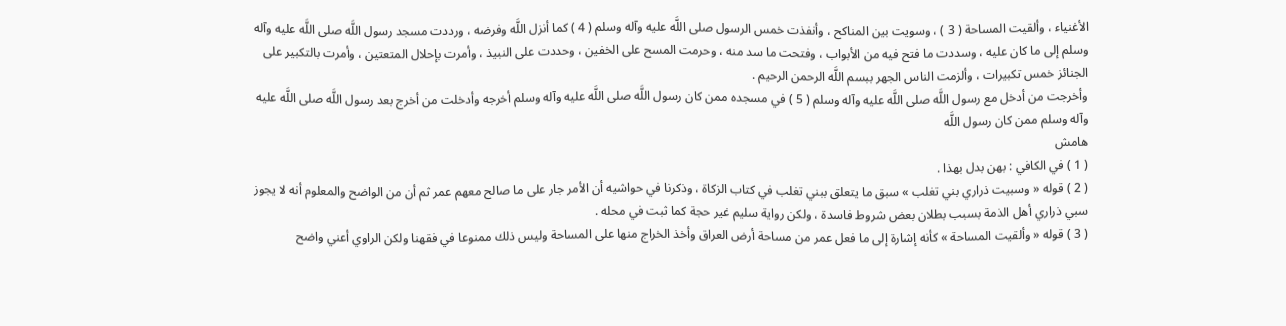الأغنياء ، وألقيت المساحة ( 3 ) ، وسويت بين المناكح ، وأنفذت خمس الرسول صلى اللَّه عليه وآله وسلم ( 4 ) كما أنزل اللَّه وفرضه ، ورددت مسجد رسول اللَّه صلى اللَّه عليه وآله وسلم إلى ما كان عليه ، وسددت ما فتح فيه من الأبواب ، وفتحت ما سد منه ، وحرمت المسح على الخفين ، وحددت على النبيذ ، وأمرت بإحلال المتعتين ، وأمرت بالتكبير على الجنائز خمس تكبيرات ، وألزمت الناس الجهر ببسم اللَّه الرحمن الرحيم .
وأخرجت من أدخل مع رسول اللَّه صلى اللَّه عليه وآله وسلم ( 5 ) في مسجده ممن كان رسول اللَّه صلى اللَّه عليه وآله وسلم أخرجه وأدخلت من أخرج بعد رسول اللَّه صلى اللَّه عليه وآله وسلم ممن كان رسول اللَّه
هامش
( 1 ) في الكافي : بهن بدل بهذا .
( 2 ) قوله « وسبيت ذراري بني تغلب » سبق ما يتعلق ببني تغلب في كتاب الزكاة ، وذكرنا في حواشيه أن الأمر جار على ما صالح معهم عمر ثم أن من الواضح والمعلوم أنه لا يجوز سبي ذراري أهل الذمة بسبب بطلان بعض شروط فاسدة ، ولكن رواية سليم غير حجة كما ثبت في محله .
( 3 ) قوله « وألقيت المساحة » كأنه إشارة إلى ما فعل عمر من مساحة أرض العراق وأخذ الخراج منها على المساحة وليس ذلك ممنوعا في فقهنا ولكن الراوي أعني واضح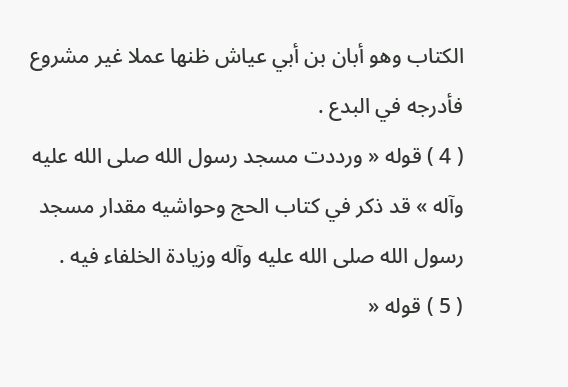الكتاب وهو أبان بن أبي عياش ظنها عملا غير مشروع فأدرجه في البدع .
( 4 ) قوله « ورددت مسجد رسول الله صلى الله عليه وآله » قد ذكر في كتاب الحج وحواشيه مقدار مسجد رسول الله صلى الله عليه وآله وزيادة الخلفاء فيه .
( 5 ) قوله «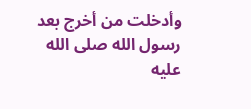وأدخلت من أخرج بعد رسول الله صلى الله عليه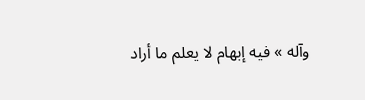وآله » فيه إبهام لا يعلم ما أراد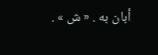أبان به . « ش » .